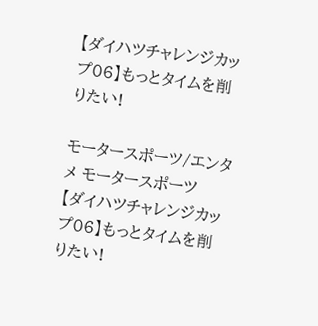【ダイハツチャレンジカップ06】もっとタイムを削りたい!

モータースポーツ/エンタメ モータースポーツ
【ダイハツチャレンジカップ06】もっとタイムを削りたい!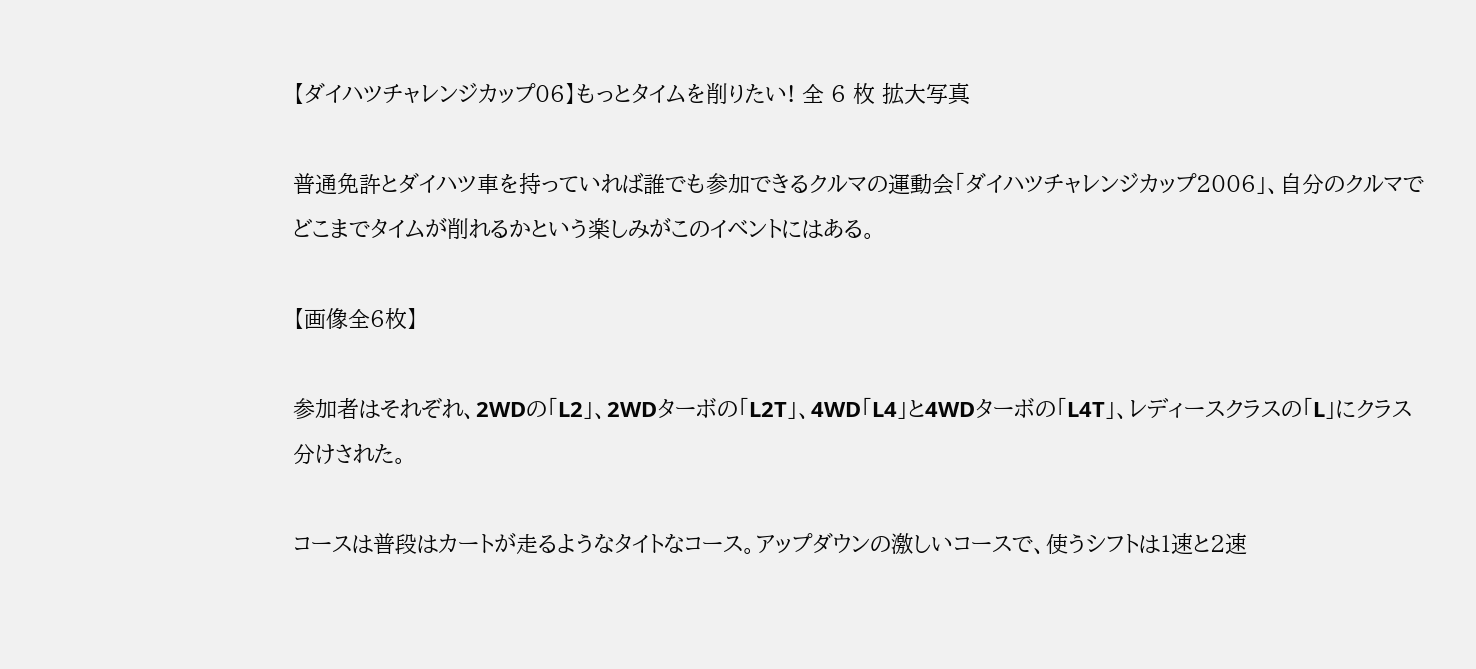【ダイハツチャレンジカップ06】もっとタイムを削りたい! 全 6 枚 拡大写真

普通免許とダイハツ車を持っていれば誰でも参加できるクルマの運動会「ダイハツチャレンジカップ2006」、自分のクルマでどこまでタイムが削れるかという楽しみがこのイベントにはある。

【画像全6枚】

参加者はそれぞれ、2WDの「L2」、2WDターボの「L2T」、4WD「L4」と4WDターボの「L4T」、レディースクラスの「L」にクラス分けされた。

コースは普段はカートが走るようなタイトなコース。アップダウンの激しいコースで、使うシフトは1速と2速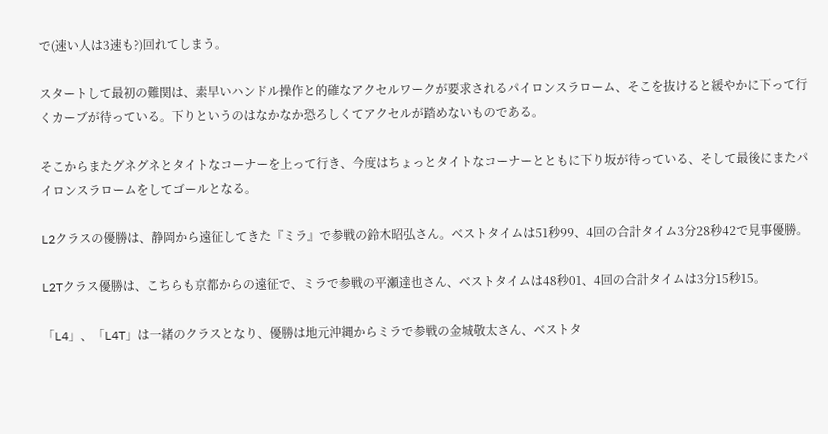で(速い人は3速も?)回れてしまう。

スタートして最初の難関は、素早いハンドル操作と的確なアクセルワークが要求されるパイロンスラローム、そこを抜けると緩やかに下って行くカーブが待っている。下りというのはなかなか恐ろしくてアクセルが踏めないものである。

そこからまたグネグネとタイトなコーナーを上って行き、今度はちょっとタイトなコーナーとともに下り坂が待っている、そして最後にまたパイロンスラロームをしてゴールとなる。

L2クラスの優勝は、静岡から遠征してきた『ミラ』で参戦の鈴木昭弘さん。ベストタイムは51秒99、4回の合計タイム3分28秒42で見事優勝。

L2Tクラス優勝は、こちらも京都からの遠征で、ミラで参戦の平瀬達也さん、ベストタイムは48秒01、4回の合計タイムは3分15秒15。

「L4」、「L4T」は一緒のクラスとなり、優勝は地元沖縄からミラで参戦の金城敬太さん、ベストタ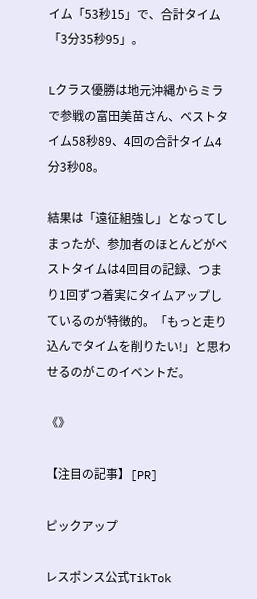イム「53秒15」で、合計タイム「3分35秒95」。

Lクラス優勝は地元沖縄からミラで参戦の富田美苗さん、ベストタイム58秒89、4回の合計タイム4分3秒08。

結果は「遠征組強し」となってしまったが、参加者のほとんどがベストタイムは4回目の記録、つまり1回ずつ着実にタイムアップしているのが特徴的。「もっと走り込んでタイムを削りたい!」と思わせるのがこのイベントだ。

《》

【注目の記事】[PR]

ピックアップ

レスポンス公式TikTok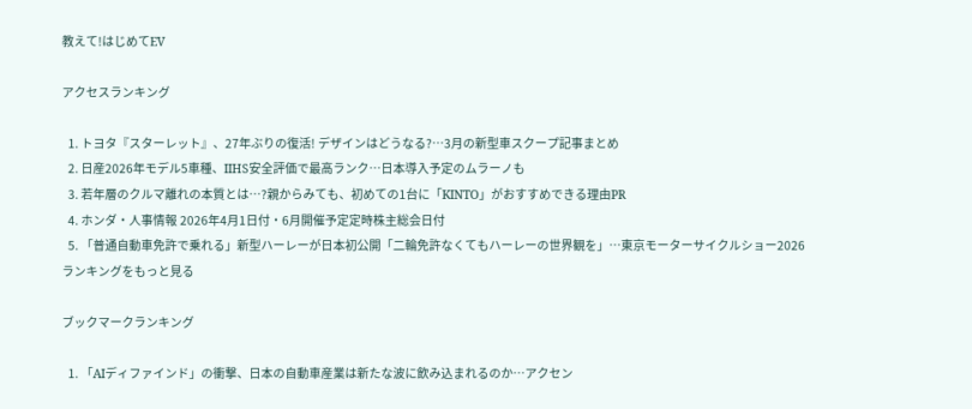教えて!はじめてEV

アクセスランキング

  1. トヨタ『スターレット』、27年ぶりの復活! デザインはどうなる?…3月の新型車スクープ記事まとめ
  2. 日産2026年モデル5車種、IIHS安全評価で最高ランク…日本導入予定のムラーノも
  3. 若年層のクルマ離れの本質とは…?親からみても、初めての1台に「KINTO」がおすすめできる理由PR
  4. ホンダ・人事情報 2026年4月1日付・6月開催予定定時株主総会日付
  5. 「普通自動車免許で乗れる」新型ハーレーが日本初公開「二輪免許なくてもハーレーの世界観を」…東京モーターサイクルショー2026
ランキングをもっと見る

ブックマークランキング

  1. 「AIディファインド」の衝撃、日本の自動車産業は新たな波に飲み込まれるのか…アクセン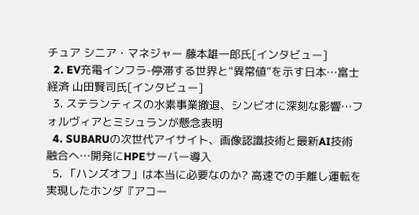チュア シニア・マネジャー 藤本雄一郎氏[インタビュー]
  2. EV充電インフラ-停滞する世界と“異常値”を示す日本…富士経済 山田賢司氏[インタビュー]
  3. ステランティスの水素事業撤退、シンビオに深刻な影響…フォルヴィアとミシュランが懸念表明
  4. SUBARUの次世代アイサイト、画像認識技術と最新AI技術融合へ…開発にHPEサーバー導入
  5. 「ハンズオフ」は本当に必要なのか? 高速での手離し運転を実現したホンダ『アコー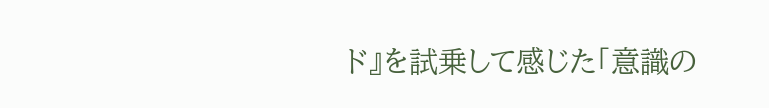ド』を試乗して感じた「意識の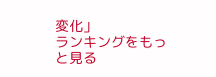変化」
ランキングをもっと見る